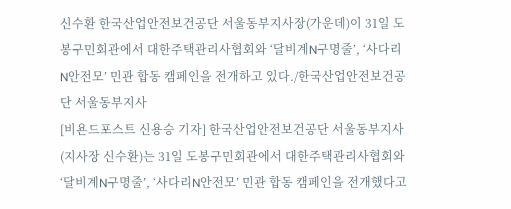신수환 한국산업안전보건공단 서울동부지사장(가운데)이 31일 도봉구민회관에서 대한주택관리사협회와 ‘달비계N구명줄’, ‘사다리N안전모’ 민관 합동 캠페인을 전개하고 있다./한국산업안전보건공단 서울동부지사
[비욘드포스트 신용승 기자] 한국산업안전보건공단 서울동부지사(지사장 신수환)는 31일 도봉구민회관에서 대한주택관리사협회와 ‘달비계N구명줄’, ‘사다리N안전모’ 민관 합동 캠페인을 전개했다고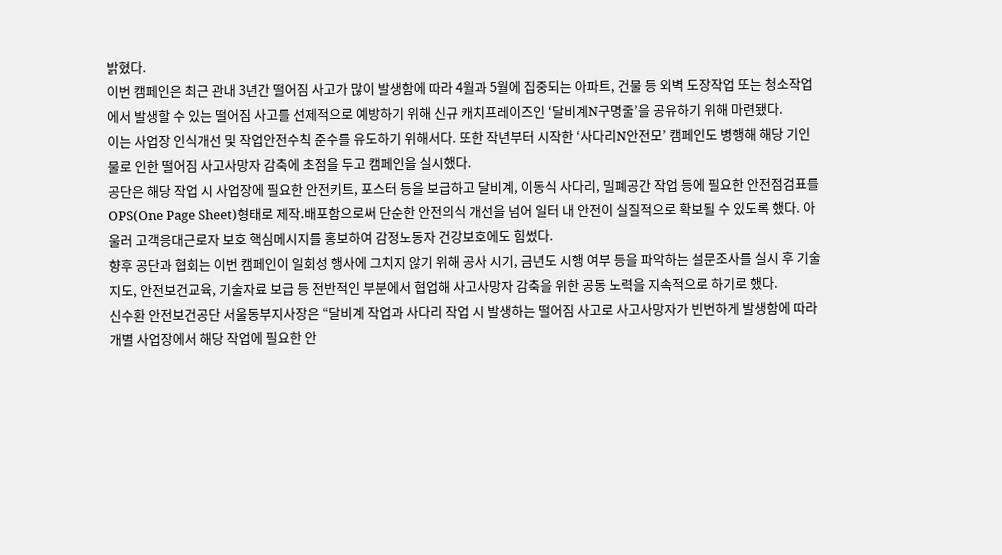밝혔다.
이번 캠페인은 최근 관내 3년간 떨어짐 사고가 많이 발생함에 따라 4월과 5월에 집중되는 아파트, 건물 등 외벽 도장작업 또는 청소작업에서 발생할 수 있는 떨어짐 사고를 선제적으로 예방하기 위해 신규 캐치프레이즈인 ‘달비계N구명줄’을 공유하기 위해 마련됐다.
이는 사업장 인식개선 및 작업안전수칙 준수를 유도하기 위해서다. 또한 작년부터 시작한 ‘사다리N안전모’ 캠페인도 병행해 해당 기인물로 인한 떨어짐 사고사망자 감축에 초점을 두고 캠페인을 실시했다.
공단은 해당 작업 시 사업장에 필요한 안전키트, 포스터 등을 보급하고 달비계, 이동식 사다리, 밀폐공간 작업 등에 필요한 안전점검표를 OPS(One Page Sheet)형태로 제작․배포함으로써 단순한 안전의식 개선을 넘어 일터 내 안전이 실질적으로 확보될 수 있도록 했다. 아울러 고객응대근로자 보호 핵심메시지를 홍보하여 감정노동자 건강보호에도 힘썼다.
향후 공단과 협회는 이번 캠페인이 일회성 행사에 그치지 않기 위해 공사 시기, 금년도 시행 여부 등을 파악하는 설문조사를 실시 후 기술지도, 안전보건교육, 기술자료 보급 등 전반적인 부분에서 협업해 사고사망자 감축을 위한 공동 노력을 지속적으로 하기로 했다.
신수환 안전보건공단 서울동부지사장은 “달비계 작업과 사다리 작업 시 발생하는 떨어짐 사고로 사고사망자가 빈번하게 발생함에 따라 개별 사업장에서 해당 작업에 필요한 안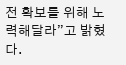전 확보를 위해 노력해달라”고 밝혔다.